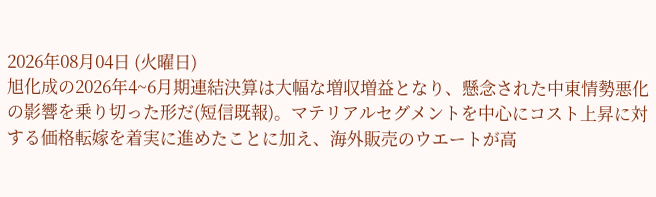2026年08月04日 (火曜日)
旭化成の2026年4~6月期連結決算は大幅な増収増益となり、懸念された中東情勢悪化の影響を乗り切った形だ(短信既報)。マテリアルセグメントを中心にコスト上昇に対する価格転嫁を着実に進めたことに加え、海外販売のウエートが高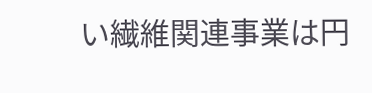い繊維関連事業は円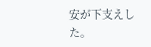安が下支えした。